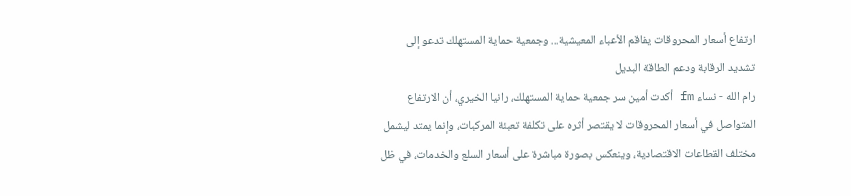ارتفاع أسعار المحروقات يفاقم الأعباء المعيشية... وجمعية حماية المستهلك تدعو إلى تشديد الرقابة ودعم الطاقة البديل
رام الله - نساء fm أكدت أمين سر جمعية حماية المستهلك، رانيا الخيري، أن الارتفاع المتواصل في أسعار المحروقات لا يقتصر أثره على تكلفة تعبئة المركبات، وإنما يمتد ليشمل مختلف القطاعات الاقتصادية، وينعكس بصورة مباشرة على أسعار السلع والخدمات، في ظل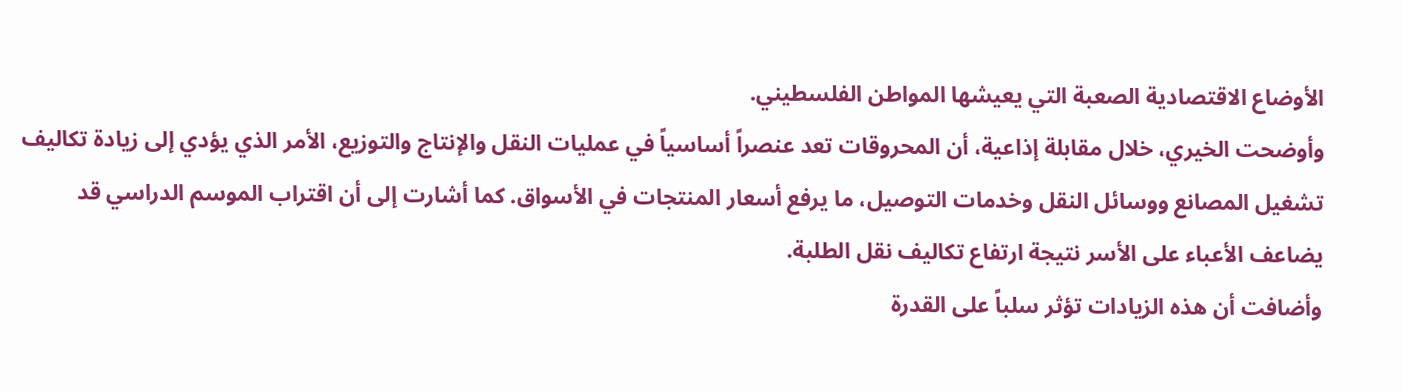الأوضاع الاقتصادية الصعبة التي يعيشها المواطن الفلسطيني.
وأوضحت الخيري، خلال مقابلة إذاعية، أن المحروقات تعد عنصراً أساسياً في عمليات النقل والإنتاج والتوزيع، الأمر الذي يؤدي إلى زيادة تكاليف تشغيل المصانع ووسائل النقل وخدمات التوصيل، ما يرفع أسعار المنتجات في الأسواق. كما أشارت إلى أن اقتراب الموسم الدراسي قد يضاعف الأعباء على الأسر نتيجة ارتفاع تكاليف نقل الطلبة.
وأضافت أن هذه الزيادات تؤثر سلباً على القدرة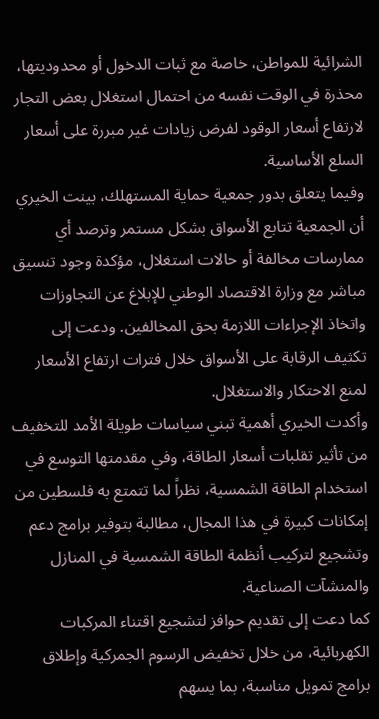الشرائية للمواطن، خاصة مع ثبات الدخول أو محدوديتها، محذرة في الوقت نفسه من احتمال استغلال بعض التجار لارتفاع أسعار الوقود لفرض زيادات غير مبررة على أسعار السلع الأساسية.
وفيما يتعلق بدور جمعية حماية المستهلك، بينت الخيري أن الجمعية تتابع الأسواق بشكل مستمر وترصد أي ممارسات مخالفة أو حالات استغلال، مؤكدة وجود تنسيق مباشر مع وزارة الاقتصاد الوطني للإبلاغ عن التجاوزات واتخاذ الإجراءات اللازمة بحق المخالفين. ودعت إلى تكثيف الرقابة على الأسواق خلال فترات ارتفاع الأسعار لمنع الاحتكار والاستغلال.
وأكدت الخيري أهمية تبني سياسات طويلة الأمد للتخفيف من تأثير تقلبات أسعار الطاقة، وفي مقدمتها التوسع في استخدام الطاقة الشمسية، نظراً لما تتمتع به فلسطين من إمكانات كبيرة في هذا المجال، مطالبة بتوفير برامج دعم وتشجيع لتركيب أنظمة الطاقة الشمسية في المنازل والمنشآت الصناعية.
كما دعت إلى تقديم حوافز لتشجيع اقتناء المركبات الكهربائية، من خلال تخفيض الرسوم الجمركية وإطلاق برامج تمويل مناسبة، بما يسهم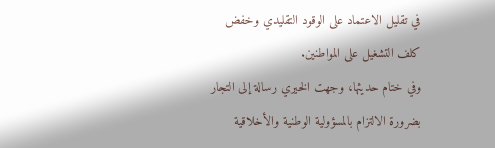في تقليل الاعتماد على الوقود التقليدي وخفض كلف التشغيل على المواطنين.
وفي ختام حديثها، وجهت الخيري رسالة إلى التجار بضرورة الالتزام بالمسؤولية الوطنية والأخلاقية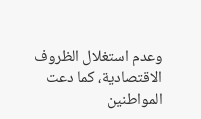وعدم استغلال الظروف الاقتصادية، كما دعت المواطنين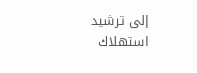إلى ترشيد استهلاك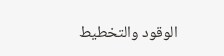الوقود والتخطيط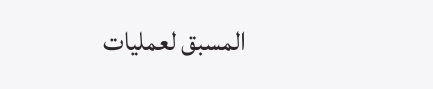المسبق لعمليات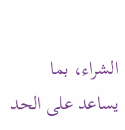الشراء، بما يساعد على الحد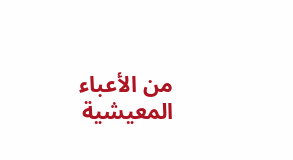من الأعباء المعيشية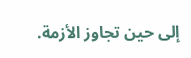إلى حين تجاوز الأزمة.